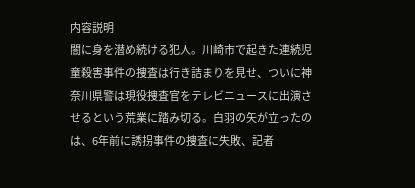内容説明
闇に身を潜め続ける犯人。川崎市で起きた連続児童殺害事件の捜査は行き詰まりを見せ、ついに神奈川県警は現役捜査官をテレビニュースに出演させるという荒業に踏み切る。白羽の矢が立ったのは、6年前に誘拐事件の捜査に失敗、記者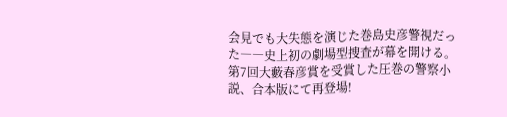会見でも大失態を演じた巻島史彦警視だった――史上初の劇場型捜査が幕を開ける。第7回大藪春彦賞を受賞した圧巻の警察小説、合本版にて再登場!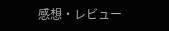感想・レビュー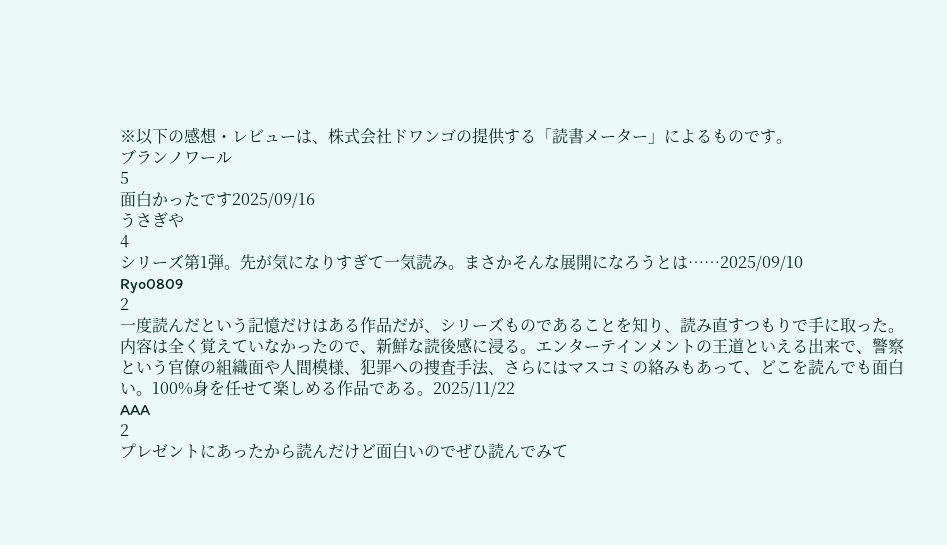※以下の感想・レビューは、株式会社ドワンゴの提供する「読書メーター」によるものです。
ブランノワール
5
面白かったです2025/09/16
うさぎや
4
シリーズ第1弾。先が気になりすぎて一気読み。まさかそんな展開になろうとは……2025/09/10
Ryo0809
2
一度読んだという記憶だけはある作品だが、シリーズものであることを知り、読み直すつもりで手に取った。内容は全く覚えていなかったので、新鮮な読後感に浸る。エンターテインメントの王道といえる出来で、警察という官僚の組織面や人間模様、犯罪への捜査手法、さらにはマスコミの絡みもあって、どこを読んでも面白い。100%身を任せて楽しめる作品である。2025/11/22
AAA
2
プレゼントにあったから読んだけど面白いのでぜひ読んでみて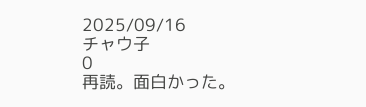2025/09/16
チャウ子
0
再読。面白かった。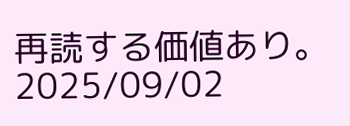再読する価値あり。2025/09/02